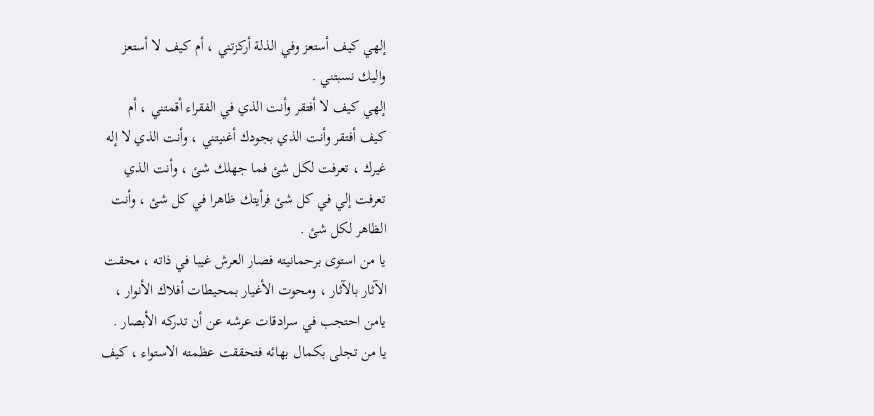إلهي كيف أستعز وفي الذلة أركزتني ، أم كيف لا أستعز
واليك نسبتني .
إلهي كيف لا أفتقر وأنت الذي في الفقراء أقمتني ، أم
كيف أفتقر وأنت الذي بجودك أغنيتني ، وأنت الذي لا إله
غيرك ، تعرفت لكل شئ فما جهلك شئ ، وأنت الذي
تعرفت إلي في كل شئ فرأيتك ظاهرا في كل شئ ، وأنت
الظاهر لكل شئ .
يا من استوى برحمانيته فصار العرش غيبا في ذاته ، محقت
الآثار بالآثار ، ومحوت الأغيار بمحيطات أفلاك الأنوار ،
يامن احتجب في سرادقات عرشه عن أن تدركه الأبصار .
يا من تجلى بكمال بهائه فتحققت عظمته الاستواء ، كيف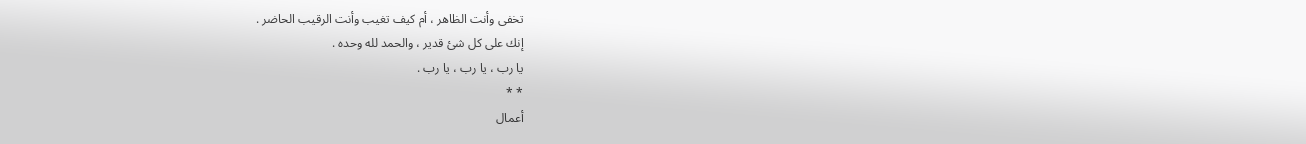تخفى وأنت الظاهر ، أم كيف تغيب وأنت الرقيب الحاضر .
إنك على كل شئ قدير ، والحمد لله وحده .
يا رب ، يا رب ، يا رب .
* *
أعمال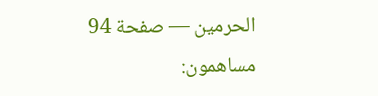الحرمين — صفحة 94
مساهمون: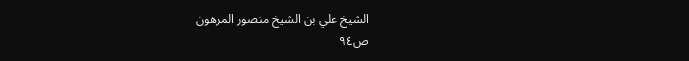الشيخ علي بن الشيخ منصور المرهون
ص٩٤